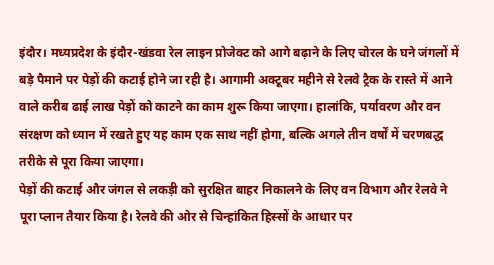इंदौर। मध्यप्रदेश के इंदौर-खंडवा रेल लाइन प्रोजेक्ट को आगे बढ़ाने के लिए चोरल के घने जंगलों में बड़े पैमाने पर पेड़ों की कटाई होने जा रही है। आगामी अक्टूबर महीने से रेलवे ट्रैक के रास्ते में आने वाले करीब ढाई लाख पेड़ों को काटने का काम शुरू किया जाएगा। हालांकि, पर्यावरण और वन संरक्षण को ध्यान में रखते हुए यह काम एक साथ नहीं होगा, बल्कि अगले तीन वर्षों में चरणबद्ध तरीके से पूरा किया जाएगा।
पेड़ों की कटाई और जंगल से लकड़ी को सुरक्षित बाहर निकालने के लिए वन विभाग और रेलवे ने पूरा प्लान तैयार किया है। रेलवे की ओर से चिन्हांकित हिस्सों के आधार पर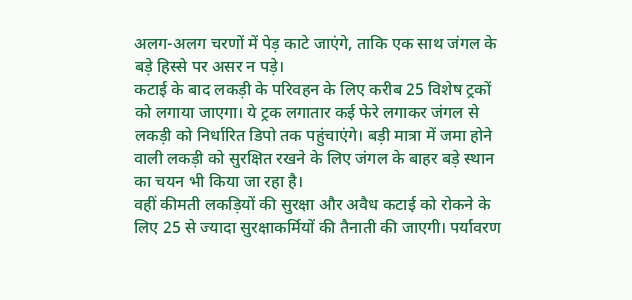अलग-अलग चरणों में पेड़ काटे जाएंगे, ताकि एक साथ जंगल के बड़े हिस्से पर असर न पड़े।
कटाई के बाद लकड़ी के परिवहन के लिए करीब 25 विशेष ट्रकों को लगाया जाएगा। ये ट्रक लगातार कई फेरे लगाकर जंगल से लकड़ी को निर्धारित डिपो तक पहुंचाएंगे। बड़ी मात्रा में जमा होने वाली लकड़ी को सुरक्षित रखने के लिए जंगल के बाहर बड़े स्थान का चयन भी किया जा रहा है।
वहीं कीमती लकड़ियों की सुरक्षा और अवैध कटाई को रोकने के लिए 25 से ज्यादा सुरक्षाकर्मियों की तैनाती की जाएगी। पर्यावरण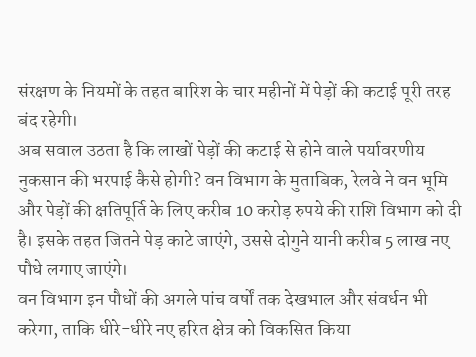संरक्षण के नियमों के तहत बारिश के चार महीनों में पेड़ों की कटाई पूरी तरह बंद रहेगी।
अब सवाल उठता है कि लाखों पेड़ों की कटाई से होने वाले पर्यावरणीय नुकसान की भरपाई कैसे होगी? वन विभाग के मुताबिक, रेलवे ने वन भूमि और पेड़ों की क्षतिपूर्ति के लिए करीब 10 करोड़ रुपये की राशि विभाग को दी है। इसके तहत जितने पेड़ काटे जाएंगे, उससे दोगुने यानी करीब 5 लाख नए पौधे लगाए जाएंगे।
वन विभाग इन पौधों की अगले पांच वर्षों तक देखभाल और संवर्धन भी करेगा, ताकि धीरे-धीरे नए हरित क्षेत्र को विकसित किया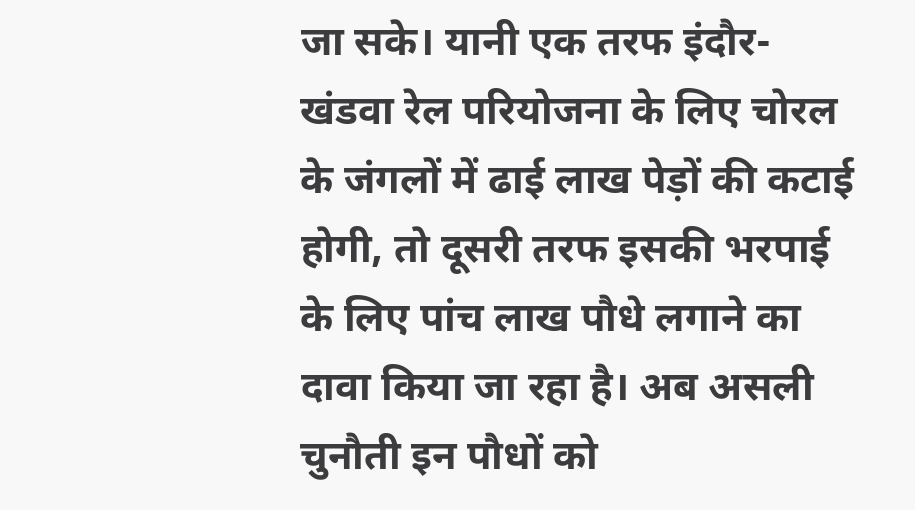जा सके। यानी एक तरफ इंदौर-खंडवा रेल परियोजना के लिए चोरल के जंगलों में ढाई लाख पेड़ों की कटाई होगी, तो दूसरी तरफ इसकी भरपाई के लिए पांच लाख पौधे लगाने का दावा किया जा रहा है। अब असली चुनौती इन पौधों को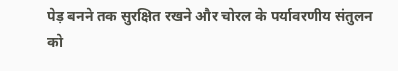पेड़ बनने तक सुरक्षित रखने और चोरल के पर्यावरणीय संतुलन को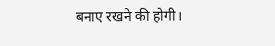बनाए रखने की होगी।